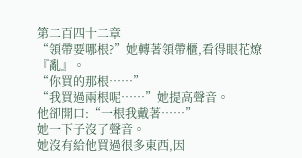第二百四十二章
“領帶要哪根?”她轉著領帶櫃,看得眼花燎『亂』。
“你買的那根……”
“我買過兩根呢……”她提高聲音。
他卻開口:“一根我戴著……”
她一下子沒了聲音。
她沒有給他買過很多東西,因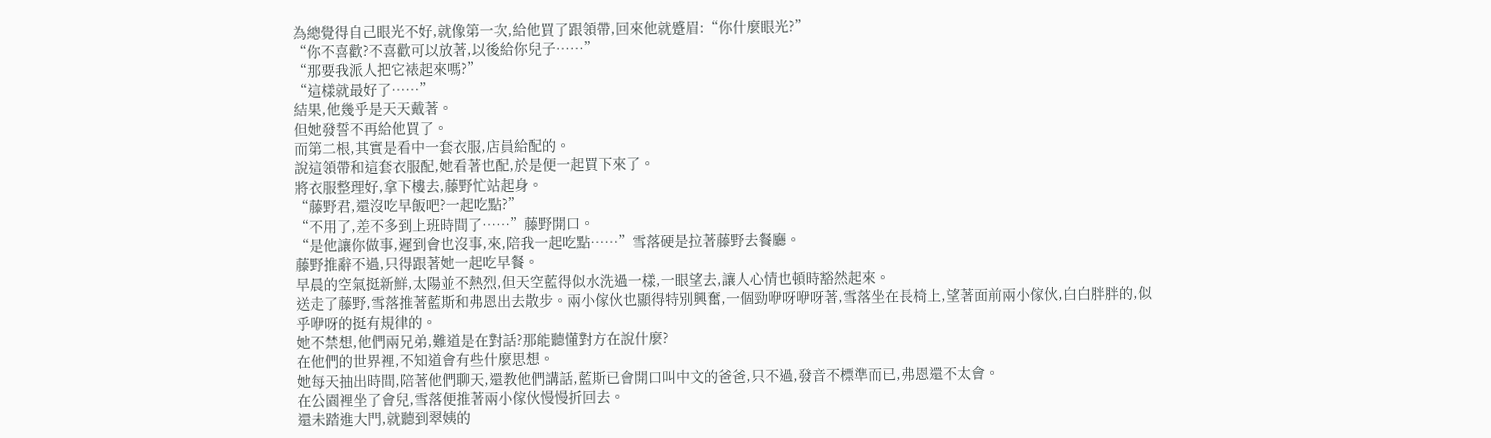為總覺得自己眼光不好,就像第一次,給他買了跟領帶,回來他就蹙眉:“你什麼眼光?”
“你不喜歡?不喜歡可以放著,以後給你兒子……”
“那要我派人把它裱起來嗎?”
“這樣就最好了……”
結果,他幾乎是天天戴著。
但她發誓不再給他買了。
而第二根,其實是看中一套衣服,店員給配的。
說這領帶和這套衣服配,她看著也配,於是便一起買下來了。
將衣服整理好,拿下樓去,藤野忙站起身。
“藤野君,還沒吃早飯吧?一起吃點?”
“不用了,差不多到上班時間了……”藤野開口。
“是他讓你做事,遲到會也沒事,來,陪我一起吃點……”雪落硬是拉著藤野去餐廳。
藤野推辭不過,只得跟著她一起吃早餐。
早晨的空氣挺新鮮,太陽並不熱烈,但天空藍得似水洗過一樣,一眼望去,讓人心情也頓時豁然起來。
送走了藤野,雪落推著藍斯和弗恩出去散步。兩小傢伙也顯得特別興奮,一個勁咿呀咿呀著,雪落坐在長椅上,望著面前兩小傢伙,白白胖胖的,似乎咿呀的挺有規律的。
她不禁想,他們兩兄弟,難道是在對話?那能聽懂對方在說什麼?
在他們的世界裡,不知道會有些什麼思想。
她每天抽出時間,陪著他們聊天,還教他們講話,藍斯已會開口叫中文的爸爸,只不過,發音不標準而已,弗恩還不太會。
在公園裡坐了會兒,雪落便推著兩小傢伙慢慢折回去。
還未踏進大門,就聽到翠姨的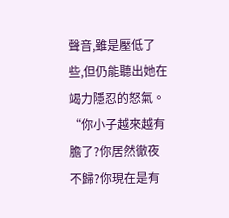聲音,雖是壓低了些,但仍能聽出她在竭力隱忍的怒氣。
“你小子越來越有膽了?你居然徹夜不歸?你現在是有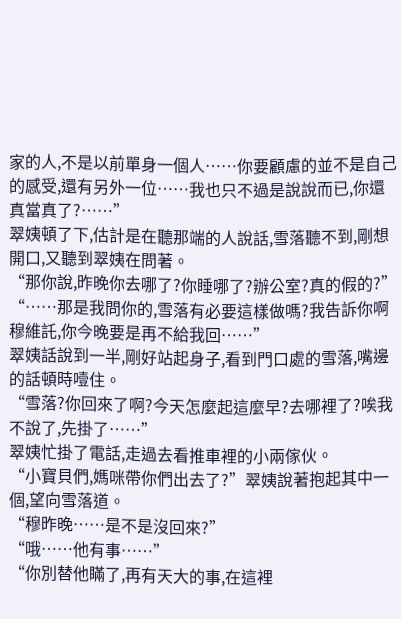家的人,不是以前單身一個人……你要顧慮的並不是自己的感受,還有另外一位……我也只不過是說說而已,你還真當真了?……”
翠姨頓了下,估計是在聽那端的人說話,雪落聽不到,剛想開口,又聽到翠姨在問著。
“那你說,昨晚你去哪了?你睡哪了?辦公室?真的假的?”
“……那是我問你的,雪落有必要這樣做嗎?我告訴你啊穆維託,你今晚要是再不給我回……”
翠姨話說到一半,剛好站起身子,看到門口處的雪落,嘴邊的話頓時噎住。
“雪落?你回來了啊?今天怎麼起這麼早?去哪裡了?唉我不說了,先掛了……”
翠姨忙掛了電話,走過去看推車裡的小兩傢伙。
“小寶貝們,媽咪帶你們出去了?”翠姨說著抱起其中一個,望向雪落道。
“穆昨晚……是不是沒回來?”
“哦……他有事……”
“你別替他瞞了,再有天大的事,在這裡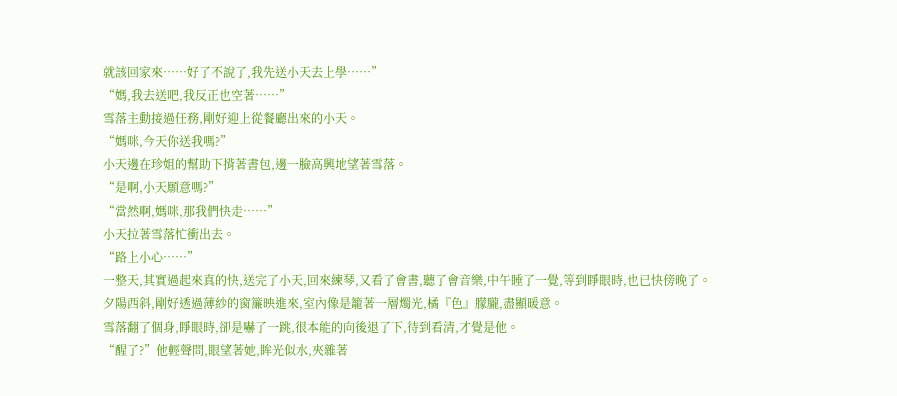就該回家來……好了不說了,我先送小天去上學……”
“媽,我去送吧,我反正也空著……”
雪落主動接過任務,剛好迎上從餐廳出來的小天。
“媽咪,今天你送我嗎?”
小天邊在珍姐的幫助下揹著書包,邊一臉高興地望著雪落。
“是啊,小天願意嗎?”
“當然啊,媽咪,那我們快走……”
小天拉著雪落忙衝出去。
“路上小心……”
一整天,其實過起來真的快,送完了小天,回來練琴,又看了會書,聽了會音樂,中午睡了一覺,等到睜眼時,也已快傍晚了。
夕陽西斜,剛好透過薄紗的窗簾映進來,室內像是籠著一層燭光,橘『色』朦朧,盡顯暖意。
雪落翻了個身,睜眼時,卻是嚇了一跳,很本能的向後退了下,待到看清,才覺是他。
“醒了?”他輕聲問,眼望著她,眸光似水,夾雜著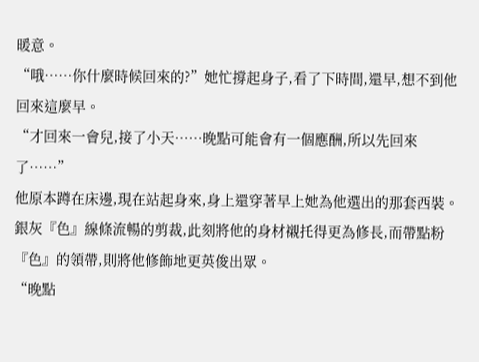暖意。
“哦……你什麼時候回來的?”她忙撐起身子,看了下時間,還早,想不到他回來這麼早。
“才回來一會兒,接了小天……晚點可能會有一個應酬,所以先回來了……”
他原本蹲在床邊,現在站起身來,身上還穿著早上她為他選出的那套西裝。
銀灰『色』線條流暢的剪裁,此刻將他的身材襯托得更為修長,而帶點粉『色』的領帶,則將他修飾地更英俊出眾。
“晚點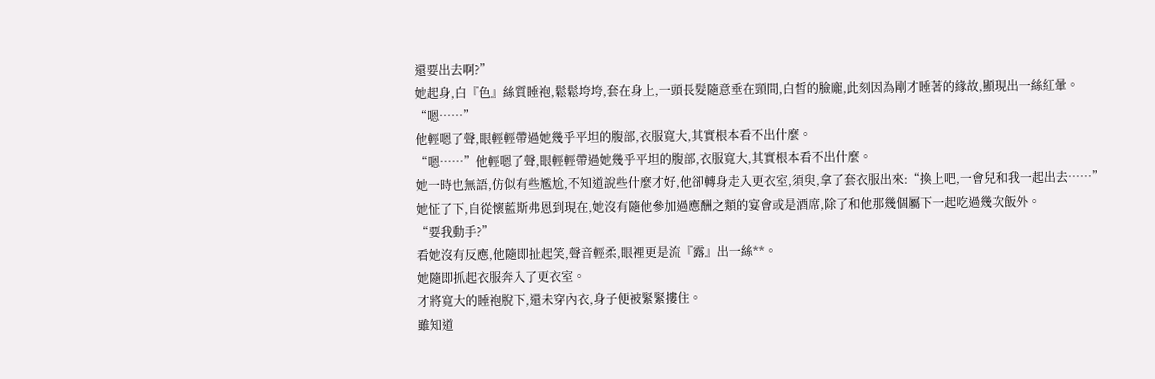還要出去啊?”
她起身,白『色』絲質睡袍,鬆鬆垮垮,套在身上,一頭長髮隨意垂在頸間,白皙的臉龐,此刻因為剛才睡著的緣故,顯現出一絲紅暈。
“嗯……”
他輕嗯了聲,眼輕輕帶過她幾乎平坦的腹部,衣服寬大,其實根本看不出什麼。
“嗯……”他輕嗯了聲,眼輕輕帶過她幾乎平坦的腹部,衣服寬大,其實根本看不出什麼。
她一時也無語,仿似有些尷尬,不知道說些什麼才好,他卻轉身走入更衣室,須臾,拿了套衣服出來:“換上吧,一會兒和我一起出去……”
她怔了下,自從懷藍斯弗恩到現在,她沒有隨他參加過應酬之類的宴會或是酒席,除了和他那幾個屬下一起吃過幾次飯外。
“要我動手?”
看她沒有反應,他隨即扯起笑,聲音輕柔,眼裡更是流『露』出一絲**。
她隨即抓起衣服奔入了更衣室。
才將寬大的睡袍脫下,還未穿內衣,身子便被緊緊摟住。
雖知道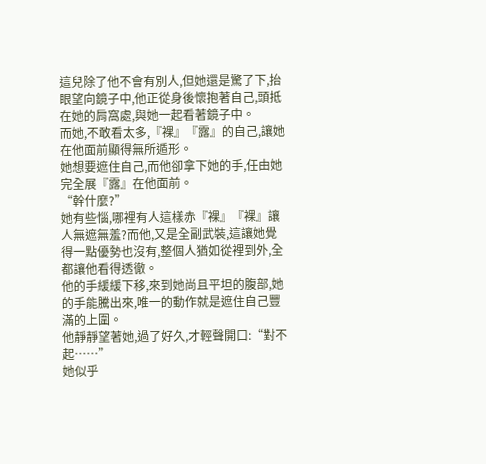這兒除了他不會有別人,但她還是驚了下,抬眼望向鏡子中,他正從身後懷抱著自己,頭抵在她的肩窩處,與她一起看著鏡子中。
而她,不敢看太多,『裸』『露』的自己,讓她在他面前顯得無所遁形。
她想要遮住自己,而他卻拿下她的手,任由她完全展『露』在他面前。
“幹什麼?”
她有些惱,哪裡有人這樣赤『裸』『裸』讓人無遮無羞?而他,又是全副武裝,這讓她覺得一點優勢也沒有,整個人猶如從裡到外,全都讓他看得透徹。
他的手緩緩下移,來到她尚且平坦的腹部,她的手能騰出來,唯一的動作就是遮住自己豐滿的上圍。
他靜靜望著她,過了好久,才輕聲開口:“對不起……”
她似乎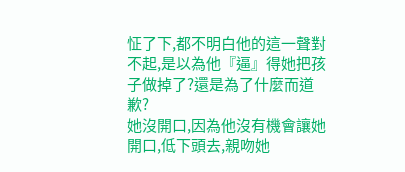怔了下,都不明白他的這一聲對不起,是以為他『逼』得她把孩子做掉了?還是為了什麼而道歉?
她沒開口,因為他沒有機會讓她開口,低下頭去,親吻她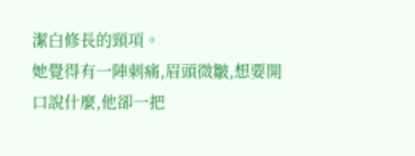潔白修長的頸項。
她覺得有一陣刺痛,眉頭微皺,想要開口說什麼,他卻一把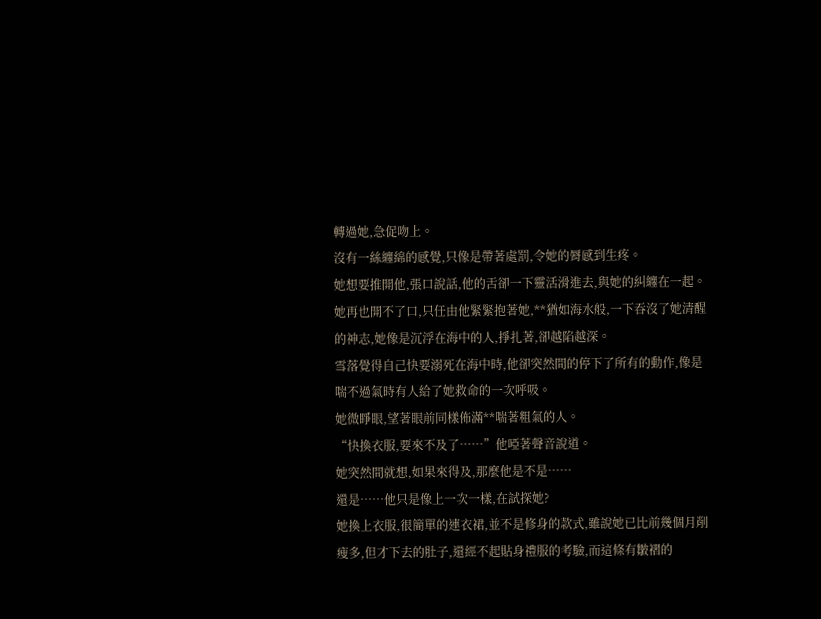轉過她,急促吻上。
沒有一絲纏綿的感覺,只像是帶著處罰,令她的脣感到生疼。
她想要推開他,張口說話,他的舌卻一下靈活滑進去,與她的糾纏在一起。
她再也開不了口,只任由他緊緊抱著她,**猶如海水般,一下吞沒了她清醒的神志,她像是沉浮在海中的人,掙扎著,卻越陷越深。
雪落覺得自己快要溺死在海中時,他卻突然間的停下了所有的動作,像是喘不過氣時有人給了她救命的一次呼吸。
她微睜眼,望著眼前同樣佈滿**喘著粗氣的人。
“快換衣服,要來不及了……”他啞著聲音說道。
她突然間就想,如果來得及,那麼他是不是……
還是……他只是像上一次一樣,在試探她?
她換上衣服,很簡單的連衣裙,並不是修身的款式,雖說她已比前幾個月削瘦多,但才下去的肚子,還經不起貼身禮服的考驗,而這條有皺褶的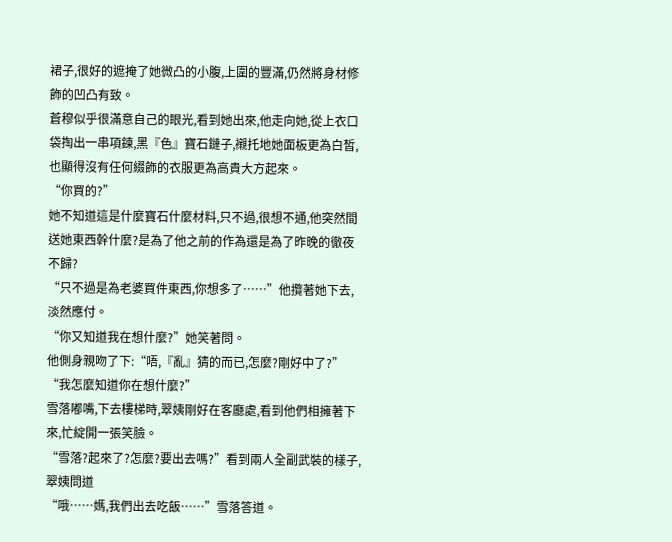裙子,很好的遮掩了她微凸的小腹,上圍的豐滿,仍然將身材修飾的凹凸有致。
蒼穆似乎很滿意自己的眼光,看到她出來,他走向她,從上衣口袋掏出一串項鍊,黑『色』寶石鏈子,襯托地她面板更為白皙,也顯得沒有任何綴飾的衣服更為高貴大方起來。
“你買的?”
她不知道這是什麼寶石什麼材料,只不過,很想不通,他突然間送她東西幹什麼?是為了他之前的作為還是為了昨晚的徹夜不歸?
“只不過是為老婆買件東西,你想多了……”他攬著她下去,淡然應付。
“你又知道我在想什麼?”她笑著問。
他側身親吻了下:“唔,『亂』猜的而已,怎麼?剛好中了?”
“我怎麼知道你在想什麼?”
雪落嘟嘴,下去樓梯時,翠姨剛好在客廳處,看到他們相擁著下來,忙綻開一張笑臉。
“雪落?起來了?怎麼?要出去嗎?”看到兩人全副武裝的樣子,翠姨問道
“哦……媽,我們出去吃飯……”雪落答道。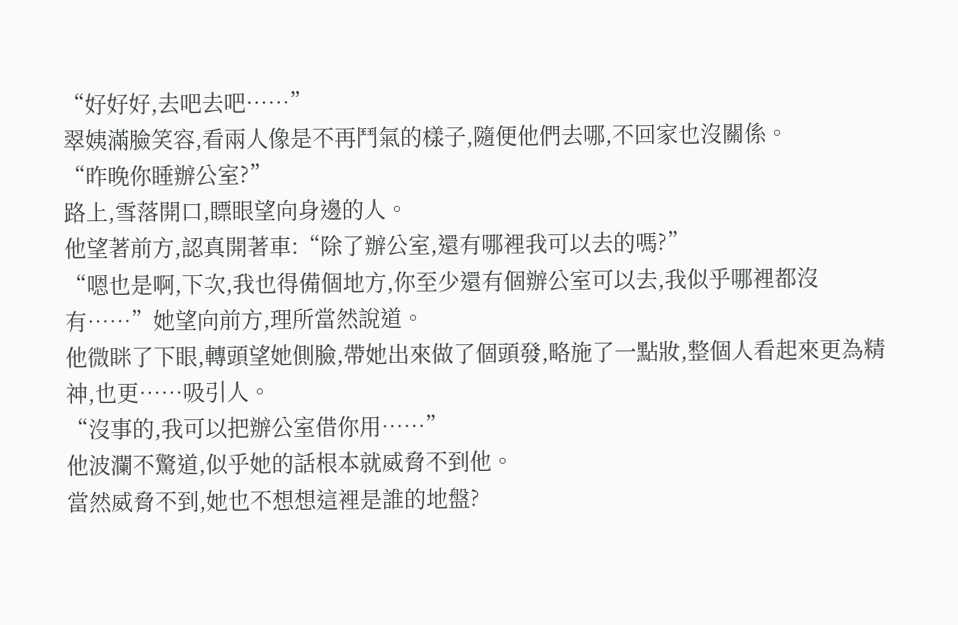“好好好,去吧去吧……”
翠姨滿臉笑容,看兩人像是不再鬥氣的樣子,隨便他們去哪,不回家也沒關係。
“昨晚你睡辦公室?”
路上,雪落開口,瞟眼望向身邊的人。
他望著前方,認真開著車:“除了辦公室,還有哪裡我可以去的嗎?”
“嗯也是啊,下次,我也得備個地方,你至少還有個辦公室可以去,我似乎哪裡都沒有……”她望向前方,理所當然說道。
他微眯了下眼,轉頭望她側臉,帶她出來做了個頭發,略施了一點妝,整個人看起來更為精神,也更……吸引人。
“沒事的,我可以把辦公室借你用……”
他波瀾不驚道,似乎她的話根本就威脅不到他。
當然威脅不到,她也不想想這裡是誰的地盤?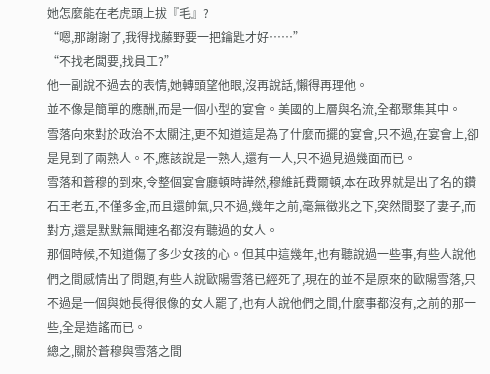她怎麼能在老虎頭上拔『毛』?
“嗯,那謝謝了,我得找藤野要一把鑰匙才好……”
“不找老闆要,找員工?”
他一副說不過去的表情,她轉頭望他眼,沒再說話,懶得再理他。
並不像是簡單的應酬,而是一個小型的宴會。美國的上層與名流,全都聚集其中。
雪落向來對於政治不太關注,更不知道這是為了什麼而擺的宴會,只不過,在宴會上,卻是見到了兩熟人。不,應該說是一熟人,還有一人,只不過見過幾面而已。
雪落和蒼穆的到來,令整個宴會廳頓時譁然,穆維託費爾頓,本在政界就是出了名的鑽石王老五,不僅多金,而且還帥氣,只不過,幾年之前,毫無徵兆之下,突然間娶了妻子,而對方,還是默默無聞連名都沒有聽過的女人。
那個時候,不知道傷了多少女孩的心。但其中這幾年,也有聽說過一些事,有些人說他們之間感情出了問題,有些人說歐陽雪落已經死了,現在的並不是原來的歐陽雪落,只不過是一個與她長得很像的女人罷了,也有人說他們之間,什麼事都沒有,之前的那一些,全是造謠而已。
總之,關於蒼穆與雪落之間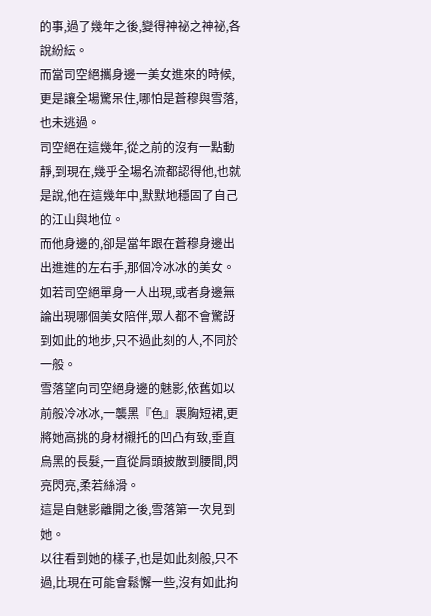的事,過了幾年之後,變得神祕之神祕,各說紛紜。
而當司空絕攜身邊一美女進來的時候,更是讓全場驚呆住,哪怕是蒼穆與雪落,也未逃過。
司空絕在這幾年,從之前的沒有一點動靜,到現在,幾乎全場名流都認得他,也就是說,他在這幾年中,默默地穩固了自己的江山與地位。
而他身邊的,卻是當年跟在蒼穆身邊出出進進的左右手,那個冷冰冰的美女。如若司空絕單身一人出現,或者身邊無論出現哪個美女陪伴,眾人都不會驚訝到如此的地步,只不過此刻的人,不同於一般。
雪落望向司空絕身邊的魅影,依舊如以前般冷冰冰,一襲黑『色』裹胸短裙,更將她高挑的身材襯托的凹凸有致,垂直烏黑的長髮,一直從肩頭披散到腰間,閃亮閃亮,柔若絲滑。
這是自魅影離開之後,雪落第一次見到她。
以往看到她的樣子,也是如此刻般,只不過,比現在可能會鬆懈一些,沒有如此拘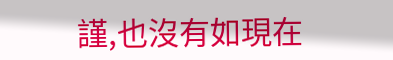謹,也沒有如現在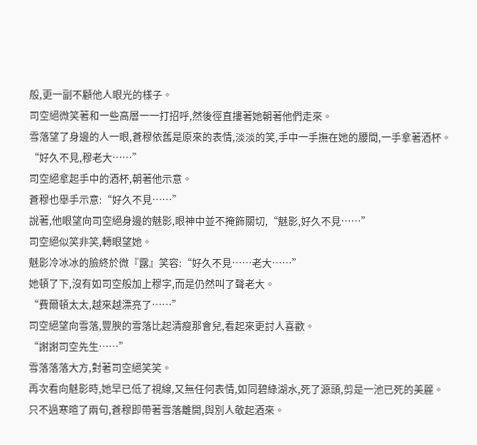般,更一副不顧他人眼光的樣子。
司空絕微笑著和一些高層一一打招呼,然後徑直摟著她朝著他們走來。
雪落望了身邊的人一眼,蒼穆依舊是原來的表情,淡淡的笑,手中一手撫在她的腰間,一手拿著酒杯。
“好久不見,穆老大……”
司空絕拿起手中的酒杯,朝著他示意。
蒼穆也舉手示意:“好久不見……”
說著,他眼望向司空絕身邊的魅影,眼神中並不掩飾關切,“魅影,好久不見……”
司空絕似笑非笑,轉眼望她。
魅影冷冰冰的臉終於微『露』笑容:“好久不見……老大……”
她頓了下,沒有如司空般加上穆字,而是仍然叫了聲老大。
“費爾頓太太,越來越漂亮了……”
司空絕望向雪落,豐腴的雪落比起清瘦那會兒,看起來更討人喜歡。
“謝謝司空先生……”
雪落落落大方,對著司空絕笑笑。
再次看向魅影時,她早已低了視線,又無任何表情,如同碧綠湖水,死了源頭,剪是一池已死的美麗。
只不過寒暄了兩句,蒼穆即帶著雪落離開,與別人敬起酒來。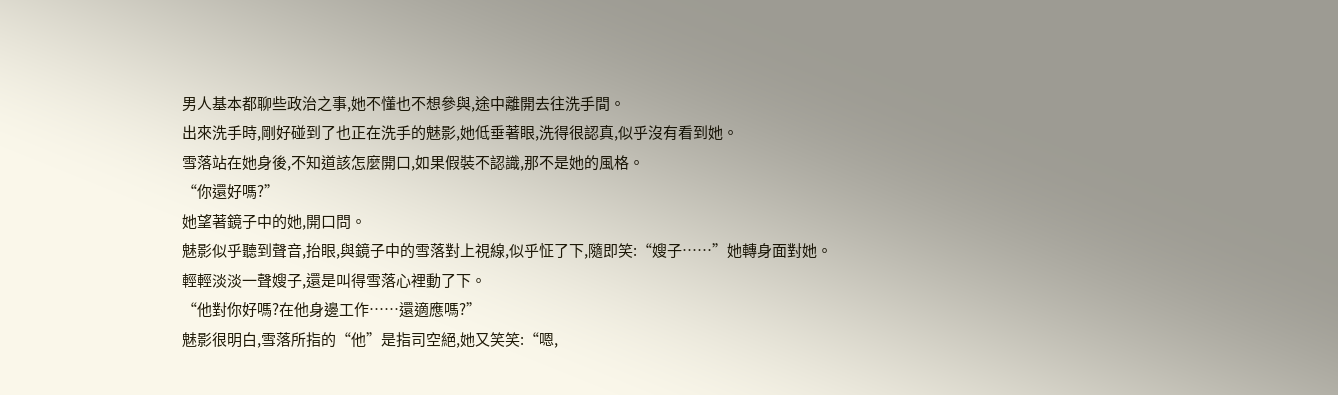男人基本都聊些政治之事,她不懂也不想參與,途中離開去往洗手間。
出來洗手時,剛好碰到了也正在洗手的魅影,她低垂著眼,洗得很認真,似乎沒有看到她。
雪落站在她身後,不知道該怎麼開口,如果假裝不認識,那不是她的風格。
“你還好嗎?”
她望著鏡子中的她,開口問。
魅影似乎聽到聲音,抬眼,與鏡子中的雪落對上視線,似乎怔了下,隨即笑:“嫂子……”她轉身面對她。
輕輕淡淡一聲嫂子,還是叫得雪落心裡動了下。
“他對你好嗎?在他身邊工作……還適應嗎?”
魅影很明白,雪落所指的“他”是指司空絕,她又笑笑:“嗯,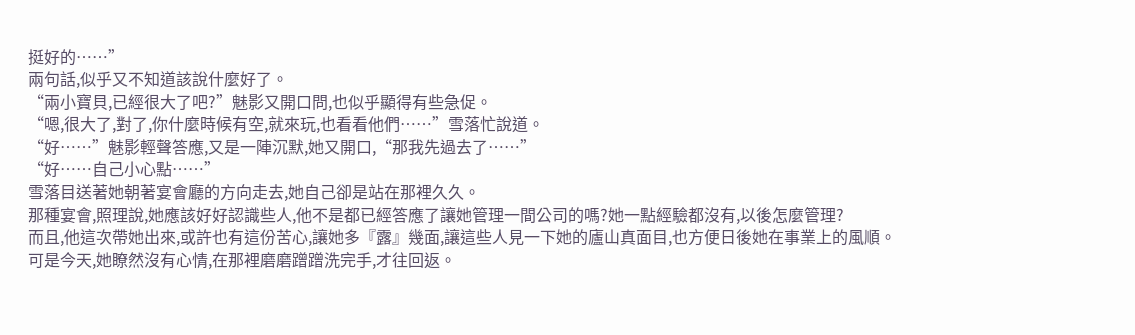挺好的……”
兩句話,似乎又不知道該說什麼好了。
“兩小寶貝,已經很大了吧?”魅影又開口問,也似乎顯得有些急促。
“嗯,很大了,對了,你什麼時候有空,就來玩,也看看他們……”雪落忙說道。
“好……”魅影輕聲答應,又是一陣沉默,她又開口,“那我先過去了……”
“好……自己小心點……”
雪落目送著她朝著宴會廳的方向走去,她自己卻是站在那裡久久。
那種宴會,照理說,她應該好好認識些人,他不是都已經答應了讓她管理一間公司的嗎?她一點經驗都沒有,以後怎麼管理?
而且,他這次帶她出來,或許也有這份苦心,讓她多『露』幾面,讓這些人見一下她的廬山真面目,也方便日後她在事業上的風順。
可是今天,她瞭然沒有心情,在那裡磨磨蹭蹭洗完手,才往回返。